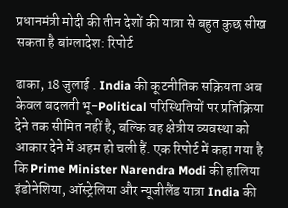प्रधानमंत्री मोदी की तीन देशों की यात्रा से बहुत कुछ सीख सकता है बांग्लादेश: रिपोर्ट

ढाका, 18 जुलाई . India की कूटनीतिक सक्रियता अब केवल बदलती भू-Political परिस्थितियों पर प्रतिक्रिया देने तक सीमित नहीं है, बल्कि वह क्षेत्रीय व्यवस्था को आकार देने में अहम हो चली हैं. एक रिपोर्ट में कहा गया है कि Prime Minister Narendra Modi की हालिया इंडोनेशिया, ऑस्ट्रेलिया और न्यूजीलैंड यात्रा India की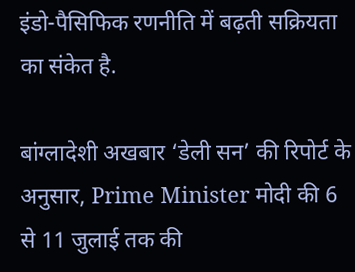इंडो-पैसिफिक रणनीति में बढ़ती सक्रियता का संकेत है.

बांग्लादेशी अखबार ‘डेली सन’ की रिपोर्ट के अनुसार, Prime Minister मोदी की 6 से 11 जुलाई तक की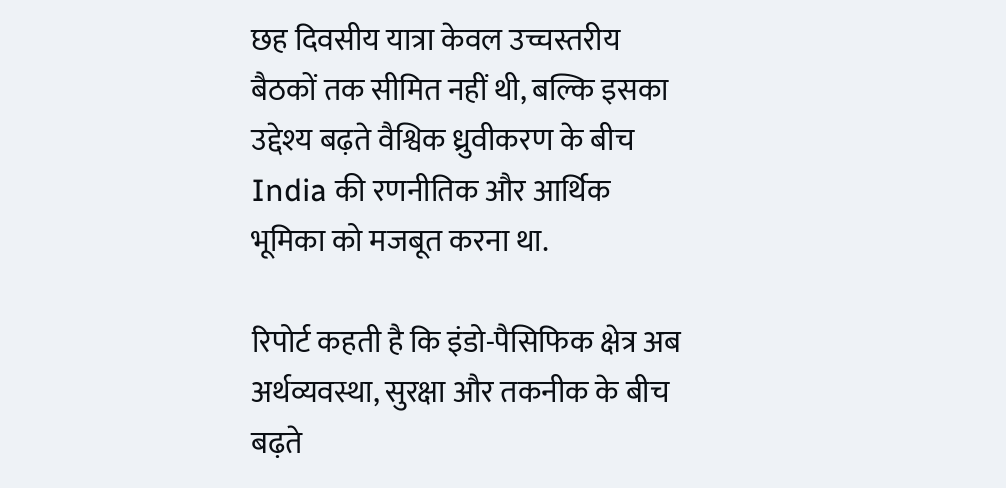छह दिवसीय यात्रा केवल उच्चस्तरीय बैठकों तक सीमित नहीं थी, बल्कि इसका उद्देश्य बढ़ते वैश्विक ध्रुवीकरण के बीच India की रणनीतिक और आर्थिक भूमिका को मजबूत करना था.

रिपोर्ट कहती है कि इंडो-पैसिफिक क्षेत्र अब अर्थव्यवस्था, सुरक्षा और तकनीक के बीच बढ़ते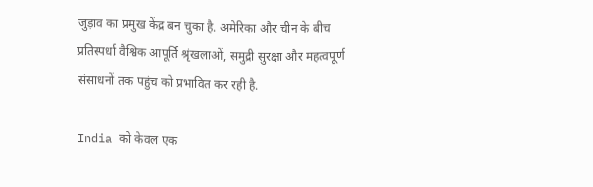जुड़ाव का प्रमुख केंद्र बन चुका है. अमेरिका और चीन के बीच प्रतिस्पर्धा वैश्विक आपूर्ति श्रृंखलाओं, समुद्री सुरक्षा और महत्वपूर्ण संसाधनों तक पहुंच को प्रभावित कर रही है.

India को केवल एक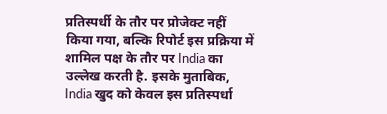प्रतिस्पर्धी के तौर पर प्रोजेक्ट नहीं किया गया, बल्कि रिपोर्ट इस प्रक्रिया में शामिल पक्ष के तौर पर India का उल्लेख करती है. इसके मुताबिक, India खुद को केवल इस प्रतिस्पर्धा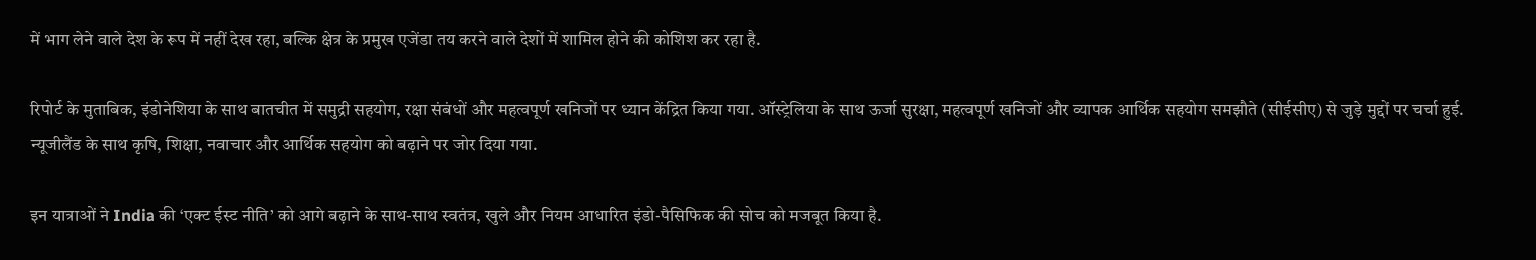में भाग लेने वाले देश के रूप में नहीं देख रहा, बल्कि क्षेत्र के प्रमुख एजेंडा तय करने वाले देशों में शामिल होने की कोशिश कर रहा है.

रिपोर्ट के मुताबिक, इंडोनेशिया के साथ बातचीत में समुद्री सहयोग, रक्षा संबंधों और महत्वपूर्ण खनिजों पर ध्यान केंद्रित किया गया. ऑस्ट्रेलिया के साथ ऊर्जा सुरक्षा, महत्वपूर्ण खनिजों और व्यापक आर्थिक सहयोग समझौते (सीईसीए) से जुड़े मुद्दों पर चर्चा हुई. न्यूजीलैंड के साथ कृषि, शिक्षा, नवाचार और आर्थिक सहयोग को बढ़ाने पर जोर दिया गया.

इन यात्राओं ने India की ‘एक्ट ईस्ट नीति’ को आगे बढ़ाने के साथ-साथ स्वतंत्र, खुले और नियम आधारित इंडो-पैसिफिक की सोच को मजबूत किया है.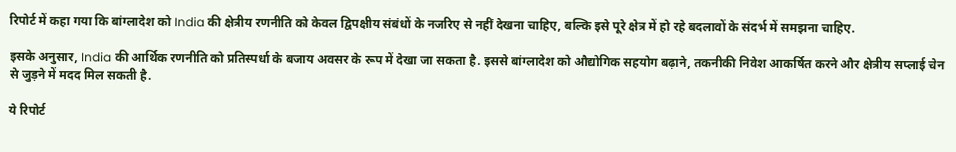रिपोर्ट में कहा गया कि बांग्लादेश को India की क्षेत्रीय रणनीति को केवल द्विपक्षीय संबंधों के नजरिए से नहीं देखना चाहिए, बल्कि इसे पूरे क्षेत्र में हो रहे बदलावों के संदर्भ में समझना चाहिए.

इसके अनुसार, India की आर्थिक रणनीति को प्रतिस्पर्धा के बजाय अवसर के रूप में देखा जा सकता है. इससे बांग्लादेश को औद्योगिक सहयोग बढ़ाने, तकनीकी निवेश आकर्षित करने और क्षेत्रीय सप्लाई चेन से जुड़ने में मदद मिल सकती है.

ये रिपोर्ट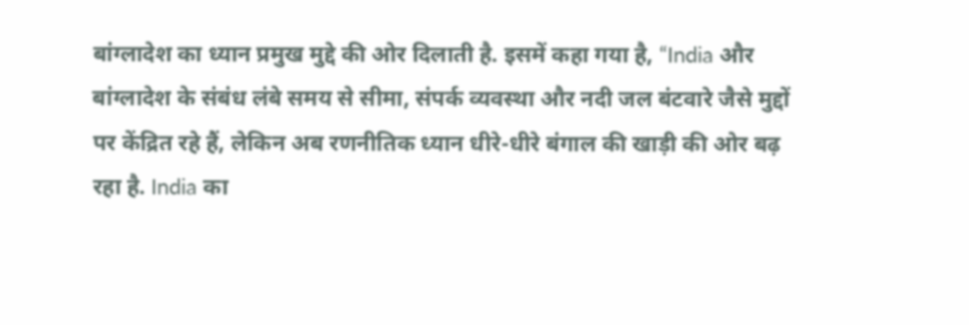बांग्लादेश का ध्यान प्रमुख मुद्दे की ओर दिलाती है. इसमें कहा गया है, “India और बांग्लादेश के संबंध लंबे समय से सीमा, संपर्क व्यवस्था और नदी जल बंटवारे जैसे मुद्दों पर केंद्रित रहे हैं, लेकिन अब रणनीतिक ध्यान धीरे-धीरे बंगाल की खाड़ी की ओर बढ़ रहा है. India का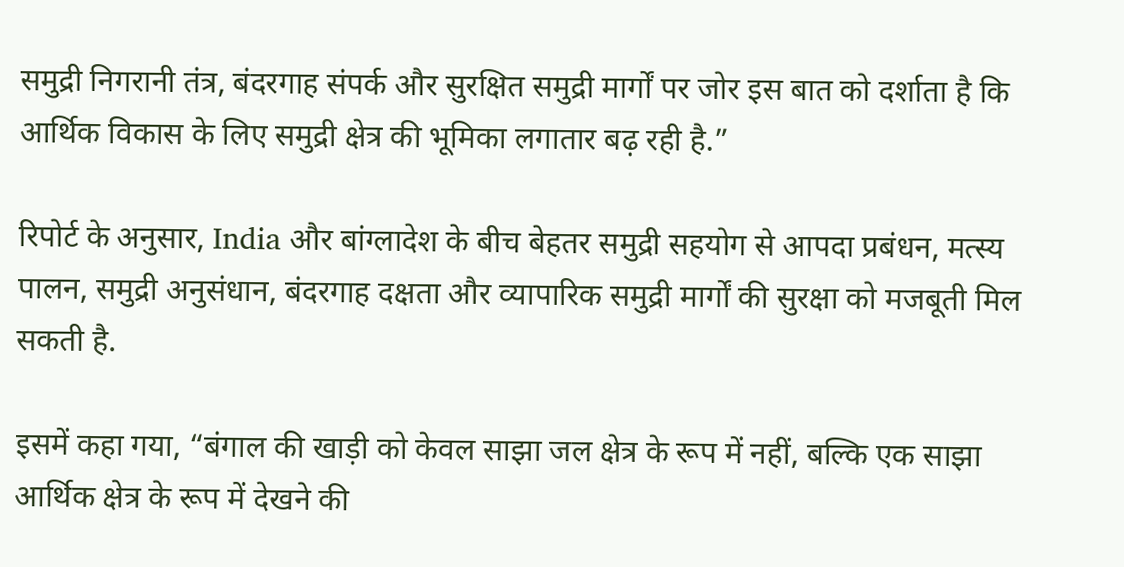समुद्री निगरानी तंत्र, बंदरगाह संपर्क और सुरक्षित समुद्री मार्गों पर जोर इस बात को दर्शाता है कि आर्थिक विकास के लिए समुद्री क्षेत्र की भूमिका लगातार बढ़ रही है.”

रिपोर्ट के अनुसार, India और बांग्लादेश के बीच बेहतर समुद्री सहयोग से आपदा प्रबंधन, मत्स्य पालन, समुद्री अनुसंधान, बंदरगाह दक्षता और व्यापारिक समुद्री मार्गों की सुरक्षा को मजबूती मिल सकती है.

इसमें कहा गया, “बंगाल की खाड़ी को केवल साझा जल क्षेत्र के रूप में नहीं, बल्कि एक साझा आर्थिक क्षेत्र के रूप में देखने की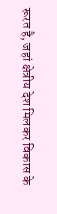रूरत है, जहां क्षेत्रीय देश मिलकर विकास के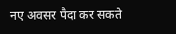नए अवसर पैदा कर सकते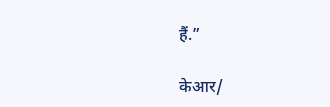हैं.”

केआर/